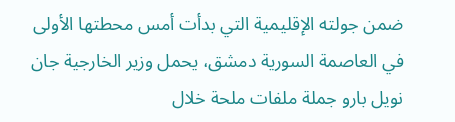ضمن جولته الإقليمية التي بدأت أمس محطتها الأولى في العاصمة السورية دمشق، يحمل وزير الخارجية جان نويل بارو جملة ملفات ملحة خلال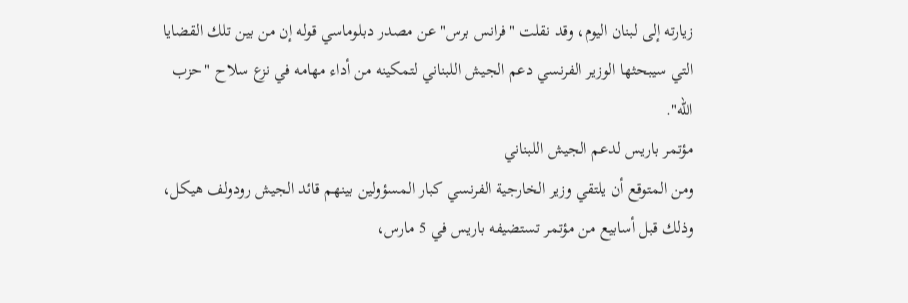زيارته إلى لبنان اليوم، وقد نقلت "فرانس برس" عن مصدر دبلوماسي قوله إن من بين تلك القضايا التي سيبحثها الوزير الفرنسي دعم الجيش اللبناني لتمكينه من أداء مهامه في نزع سلاح "حزب الله".
مؤتمر باريس لدعم الجيش اللبناني
ومن المتوقع أن يلتقي وزير الخارجية الفرنسي كبار المسؤولين بينهم قائد الجيش رودولف هيكل، وذلك قبل أسابيع من مؤتمر تستضيفه باريس في 5 مارس،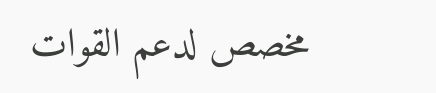مخصص لدعم القوات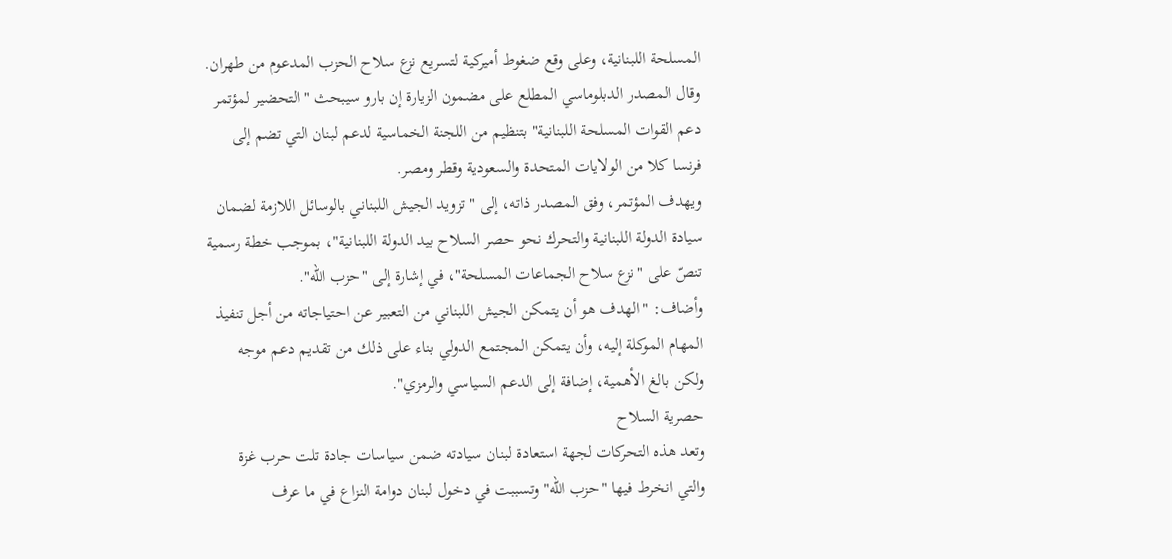المسلحة اللبنانية، وعلى وقع ضغوط أميركية لتسريع نزع سلاح الحزب المدعوم من طهران.
وقال المصدر الدبلوماسي المطلع على مضمون الزيارة إن بارو سيبحث "التحضير لمؤتمر دعم القوات المسلحة اللبنانية" بتنظيم من اللجنة الخماسية لدعم لبنان التي تضم إلى فرنسا كلا من الولايات المتحدة والسعودية وقطر ومصر.
ويهدف المؤتمر، وفق المصدر ذاته، إلى "تزويد الجيش اللبناني بالوسائل اللازمة لضمان سيادة الدولة اللبنانية والتحرك نحو حصر السلاح بيد الدولة اللبنانية"، بموجب خطة رسمية تنصّ على "نزع سلاح الجماعات المسلحة"، في إشارة إلى "حزب الله".
وأضاف: "الهدف هو أن يتمكن الجيش اللبناني من التعبير عن احتياجاته من أجل تنفيذ المهام الموكلة إليه، وأن يتمكن المجتمع الدولي بناء على ذلك من تقديم دعم موجه ولكن بالغ الأهمية، إضافة إلى الدعم السياسي والرمزي".
حصرية السلاح
وتعد هذه التحركات لجهة استعادة لبنان سيادته ضمن سياسات جادة تلت حرب غزة والتي انخرط فيها "حزب الله" وتسببت في دخول لبنان دوامة النزاع في ما عرف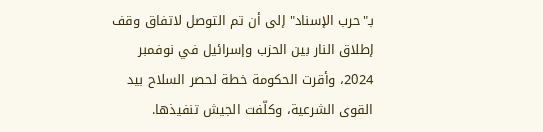بـ"حرب الإسناد" إلى أن تم التوصل لاتفاق وقف إطلاق النار بين الحزب وإسرائيل في نوفمبر 2024، وأقرت الحكومة خطة لحصر السلاح بيد القوى الشرعية، وكلّفت الجيش تنفيذها.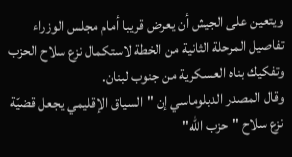ويتعين على الجيش أن يعرض قريبا أمام مجلس الوزراء تفاصيل المرحلة الثانية من الخطة لاستكمال نزع سلاح الحزب وتفكيك بناه العسكرية من جنوب لبنان.
وقال المصدر الدبلوماسي إن "السياق الإقليمي يجعل قضيّة نزع سلاح "حزب الله"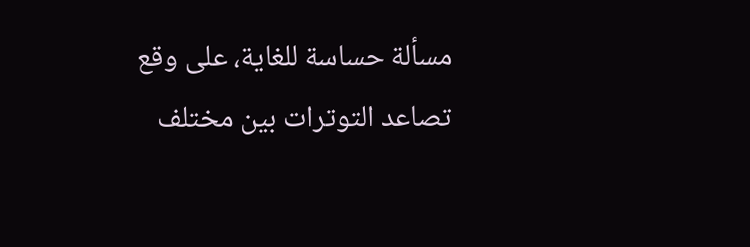مسألة حساسة للغاية، على وقع تصاعد التوترات بين مختلف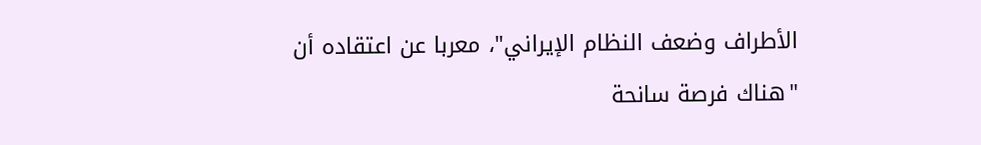الأطراف وضعف النظام الإيراني"، معربا عن اعتقاده أن "هناك فرصة سانحة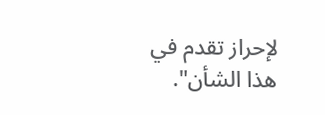لإحراز تقدم في هذا الشأن".